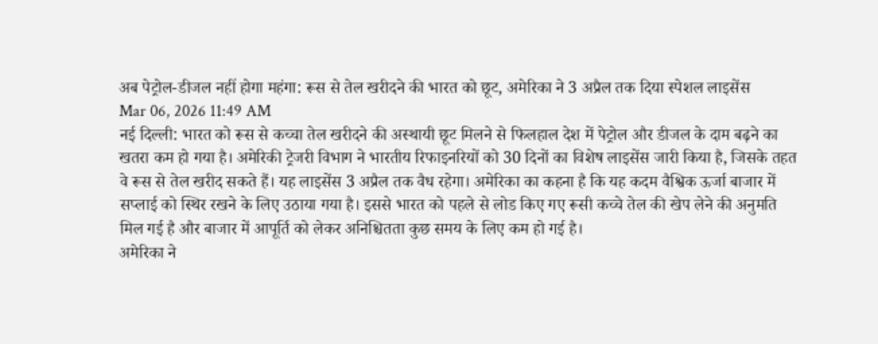अब पेट्रोल-डीजल नहीं होगा महंगा: रूस से तेल खरीदने की भारत को छूट, अमेरिका ने 3 अप्रैल तक दिया स्पेशल लाइसेंस
Mar 06, 2026 11:49 AM
नई दिल्ली: भारत को रूस से कच्चा तेल खरीदने की अस्थायी छूट मिलने से फिलहाल देश में पेट्रोल और डीजल के दाम बढ़ने का खतरा कम हो गया है। अमेरिकी ट्रेजरी विभाग ने भारतीय रिफाइनरियों को 30 दिनों का विशेष लाइसेंस जारी किया है, जिसके तहत वे रूस से तेल खरीद सकते हैं। यह लाइसेंस 3 अप्रैल तक वैध रहेगा। अमेरिका का कहना है कि यह कदम वैश्विक ऊर्जा बाजार में सप्लाई को स्थिर रखने के लिए उठाया गया है। इससे भारत को पहले से लोड किए गए रूसी कच्चे तेल की खेप लेने की अनुमति मिल गई है और बाजार में आपूर्ति को लेकर अनिश्चितता कुछ समय के लिए कम हो गई है।
अमेरिका ने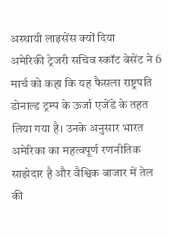अस्थायी लाइसेंस क्यों दिया
अमेरिकी ट्रेजरी सचिव स्कॉट बेसेंट ने 6 मार्च को कहा कि यह फैसला राष्ट्रपति डोनाल्ड ट्रम्प के ऊर्जा एजेंडे के तहत लिया गया है। उनके अनुसार भारत अमेरिका का महत्वपूर्ण रणनीतिक साझेदार है और वैश्विक बाजार में तेल की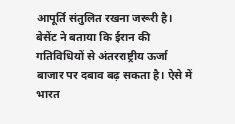आपूर्ति संतुलित रखना जरूरी है।
बेसेंट ने बताया कि ईरान की गतिविधियों से अंतरराष्ट्रीय ऊर्जा बाजार पर दबाव बढ़ सकता है। ऐसे में भारत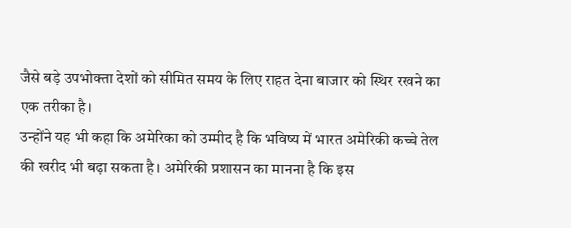जैसे बड़े उपभोक्ता देशों को सीमित समय के लिए राहत देना बाजार को स्थिर रखने का एक तरीका है।
उन्होंने यह भी कहा कि अमेरिका को उम्मीद है कि भविष्य में भारत अमेरिकी कच्चे तेल की खरीद भी बढ़ा सकता है। अमेरिकी प्रशासन का मानना है कि इस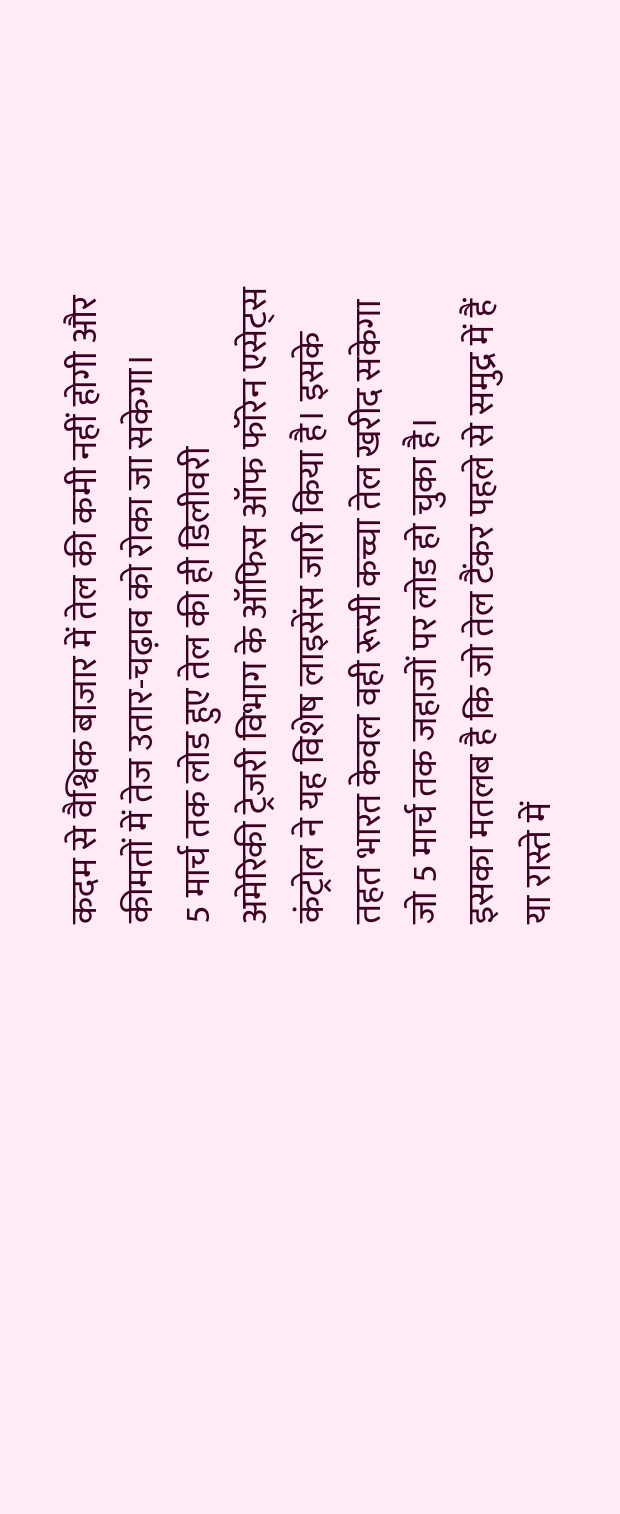कदम से वैश्विक बाजार में तेल की कमी नहीं होगी और कीमतों में तेज उतार-चढ़ाव को रोका जा सकेगा।
5 मार्च तक लोड हुए तेल की ही डिलीवरी
अमेरिकी ट्रेजरी विभाग के ऑफिस ऑफ फॉरेन एसेट्स कंट्रोल ने यह विशेष लाइसेंस जारी किया है। इसके तहत भारत केवल वही रूसी कच्चा तेल खरीद सकेगा जो 5 मार्च तक जहाजों पर लोड हो चुका है।
इसका मतलब है कि जो तेल टैंकर पहले से समुद्र में हैं या रास्ते में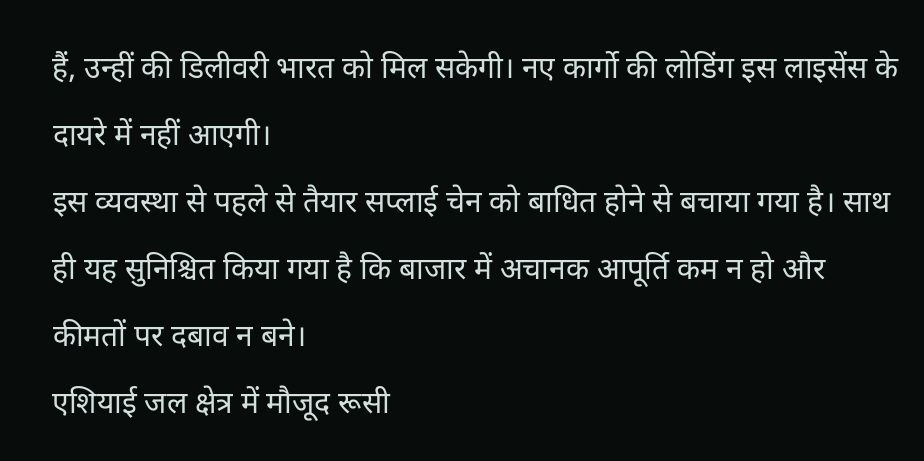हैं, उन्हीं की डिलीवरी भारत को मिल सकेगी। नए कार्गो की लोडिंग इस लाइसेंस के दायरे में नहीं आएगी।
इस व्यवस्था से पहले से तैयार सप्लाई चेन को बाधित होने से बचाया गया है। साथ ही यह सुनिश्चित किया गया है कि बाजार में अचानक आपूर्ति कम न हो और कीमतों पर दबाव न बने।
एशियाई जल क्षेत्र में मौजूद रूसी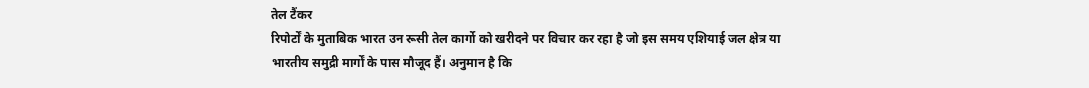तेल टैंकर
रिपोर्टों के मुताबिक भारत उन रूसी तेल कार्गो को खरीदने पर विचार कर रहा है जो इस समय एशियाई जल क्षेत्र या भारतीय समुद्री मार्गों के पास मौजूद हैं। अनुमान है कि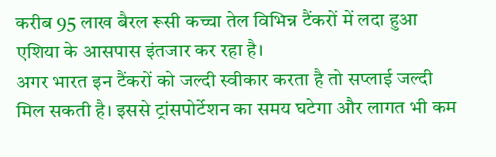करीब 95 लाख बैरल रूसी कच्चा तेल विभिन्न टैंकरों में लदा हुआ एशिया के आसपास इंतजार कर रहा है।
अगर भारत इन टैंकरों को जल्दी स्वीकार करता है तो सप्लाई जल्दी मिल सकती है। इससे ट्रांसपोर्टेशन का समय घटेगा और लागत भी कम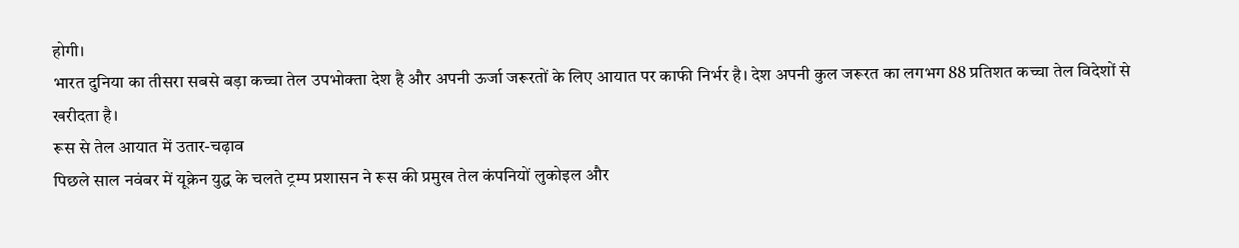होगी।
भारत दुनिया का तीसरा सबसे बड़ा कच्चा तेल उपभोक्ता देश है और अपनी ऊर्जा जरूरतों के लिए आयात पर काफी निर्भर है। देश अपनी कुल जरूरत का लगभग 88 प्रतिशत कच्चा तेल विदेशों से खरीदता है।
रूस से तेल आयात में उतार-चढ़ाव
पिछले साल नवंबर में यूक्रेन युद्ध के चलते ट्रम्प प्रशासन ने रूस की प्रमुख तेल कंपनियों लुकोइल और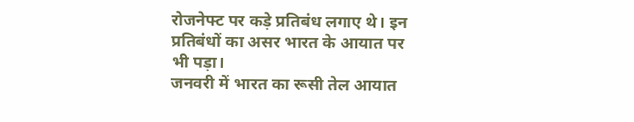रोजनेफ्ट पर कड़े प्रतिबंध लगाए थे। इन प्रतिबंधों का असर भारत के आयात पर भी पड़ा।
जनवरी में भारत का रूसी तेल आयात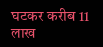घटकर करीब 11 लाख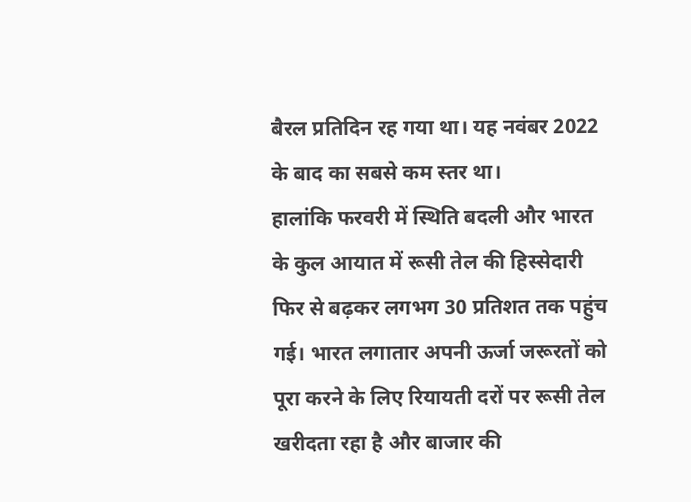बैरल प्रतिदिन रह गया था। यह नवंबर 2022 के बाद का सबसे कम स्तर था।
हालांकि फरवरी में स्थिति बदली और भारत के कुल आयात में रूसी तेल की हिस्सेदारी फिर से बढ़कर लगभग 30 प्रतिशत तक पहुंच गई। भारत लगातार अपनी ऊर्जा जरूरतों को पूरा करने के लिए रियायती दरों पर रूसी तेल खरीदता रहा है और बाजार की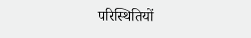परिस्थितियों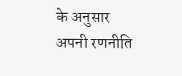के अनुसार अपनी रणनीति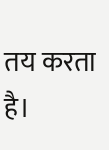तय करता है।